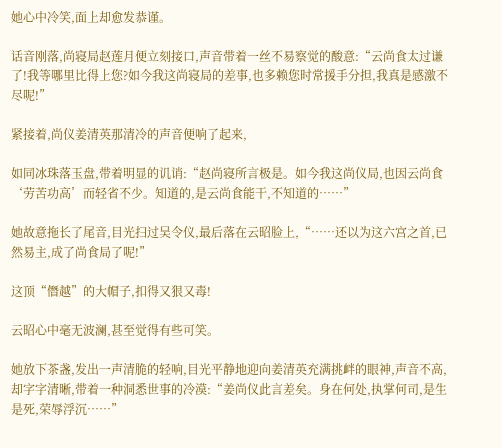她心中冷笑,面上却愈发恭谨。

话音刚落,尚寝局赵莲月便立刻接口,声音带着一丝不易察觉的酸意:“云尚食太过谦了!我等哪里比得上您?如今我这尚寝局的差事,也多赖您时常援手分担,我真是感激不尽呢!”

紧接着,尚仪姜清英那清冷的声音便响了起来,

如同冰珠落玉盘,带着明显的讥诮:“赵尚寝所言极是。如今我这尚仪局,也因云尚食‘劳苦功高’而轻省不少。知道的,是云尚食能干,不知道的……”

她故意拖长了尾音,目光扫过吴令仪,最后落在云昭脸上,“……还以为这六宫之首,已然易主,成了尚食局了呢!”

这顶“僭越”的大帽子,扣得又狠又毒!

云昭心中毫无波澜,甚至觉得有些可笑。

她放下茶盏,发出一声清脆的轻响,目光平静地迎向姜清英充满挑衅的眼神,声音不高,却字字清晰,带着一种洞悉世事的冷漠:“姜尚仪此言差矣。身在何处,执掌何司,是生是死,荣辱浮沉……”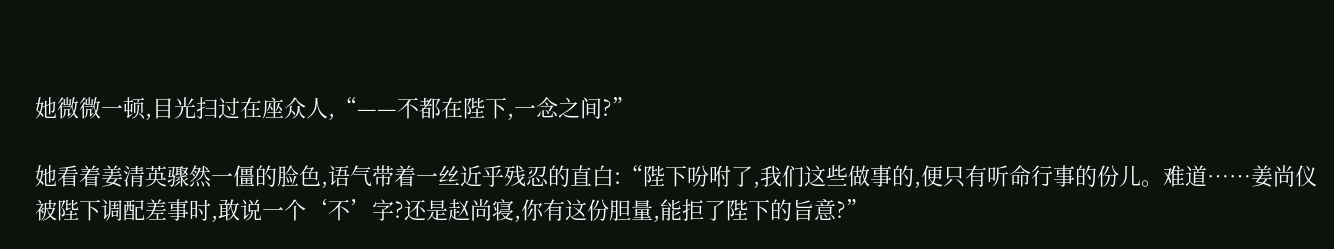她微微一顿,目光扫过在座众人,“——不都在陛下,一念之间?”

她看着姜清英骤然一僵的脸色,语气带着一丝近乎残忍的直白:“陛下吩咐了,我们这些做事的,便只有听命行事的份儿。难道……姜尚仪被陛下调配差事时,敢说一个‘不’字?还是赵尚寝,你有这份胆量,能拒了陛下的旨意?”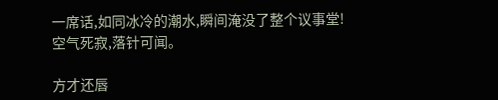一席话,如同冰冷的潮水,瞬间淹没了整个议事堂!空气死寂,落针可闻。

方才还唇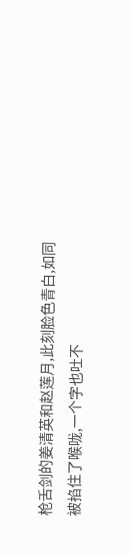枪舌剑的姜清英和赵莲月,此刻脸色青白,如同被掐住了喉咙,一个字也吐不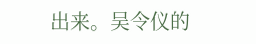出来。吴令仪的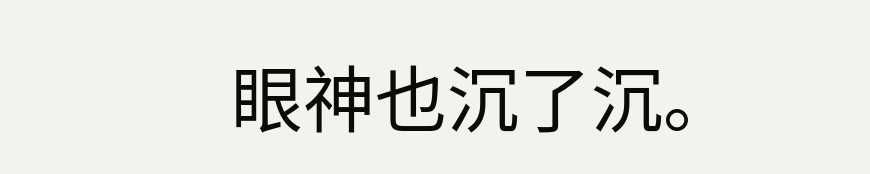眼神也沉了沉。